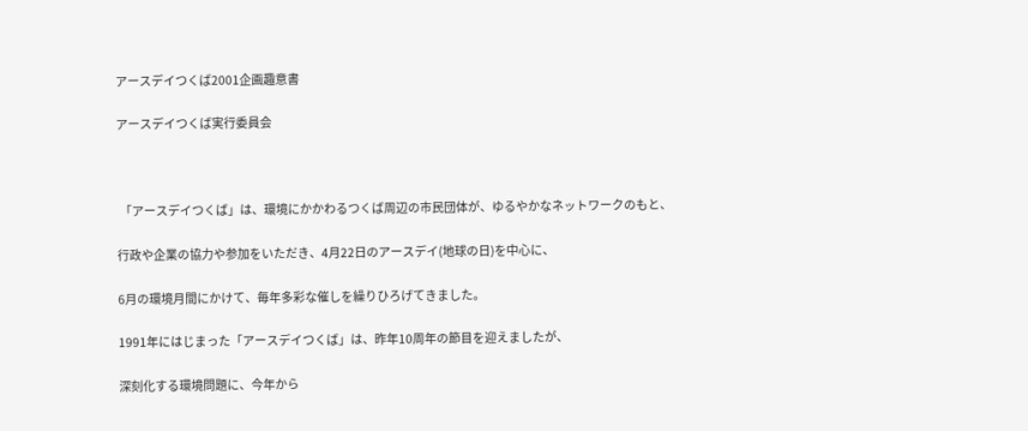アースデイつくば2001企画趣意書

アースデイつくば実行委員会



 「アースデイつくば」は、環境にかかわるつくば周辺の市民団体が、ゆるやかなネットワークのもと、

行政や企業の協力や参加をいただき、4月22日のアースデイ(地球の日)を中心に、

6月の環境月間にかけて、毎年多彩な催しを繰りひろげてきました。

1991年にはじまった「アースデイつくば」は、昨年10周年の節目を迎えましたが、

深刻化する環境問題に、今年から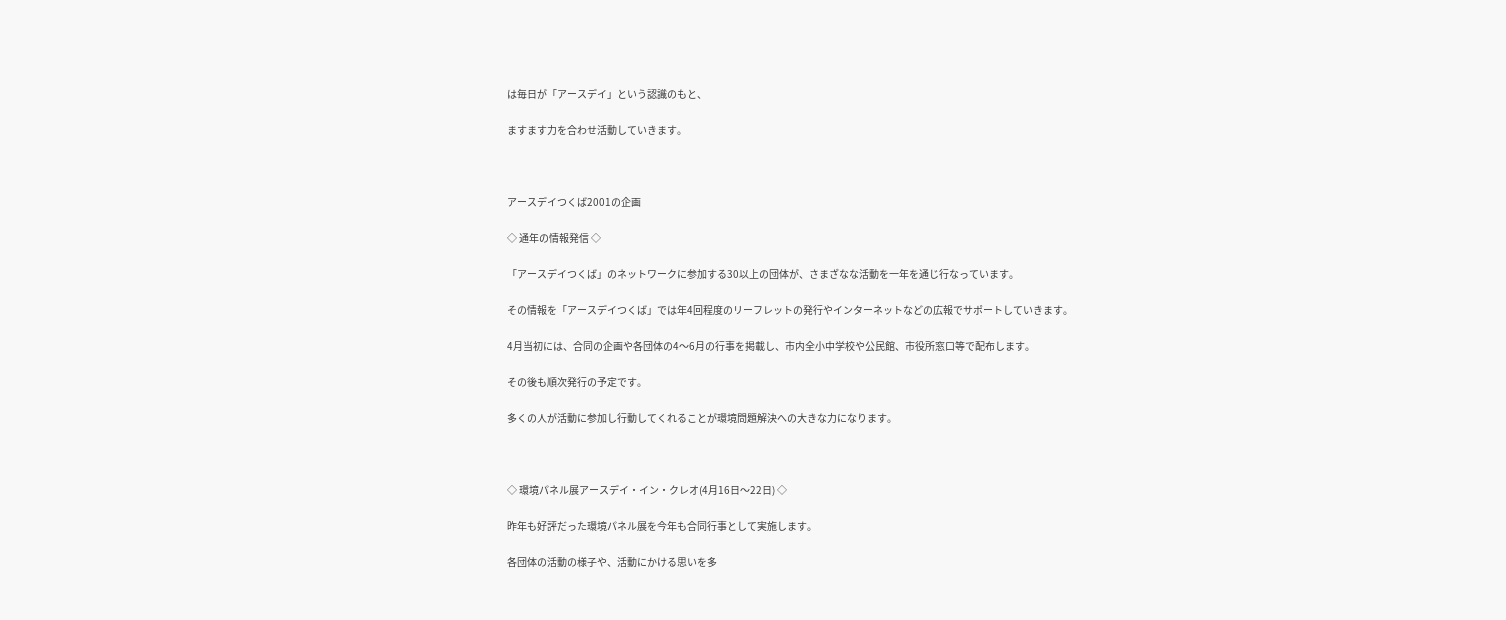は毎日が「アースデイ」という認識のもと、

ますます力を合わせ活動していきます。



アースデイつくば2001の企画

◇ 通年の情報発信 ◇

「アースデイつくば」のネットワークに参加する30以上の団体が、さまざなな活動を一年を通じ行なっています。

その情報を「アースデイつくば」では年4回程度のリーフレットの発行やインターネットなどの広報でサポートしていきます。

4月当初には、合同の企画や各団体の4〜6月の行事を掲載し、市内全小中学校や公民館、市役所窓口等で配布します。

その後も順次発行の予定です。

多くの人が活動に参加し行動してくれることが環境問題解決への大きな力になります。



◇ 環境パネル展アースデイ・イン・クレオ(4月16日〜22日) ◇

昨年も好評だった環境パネル展を今年も合同行事として実施します。

各団体の活動の様子や、活動にかける思いを多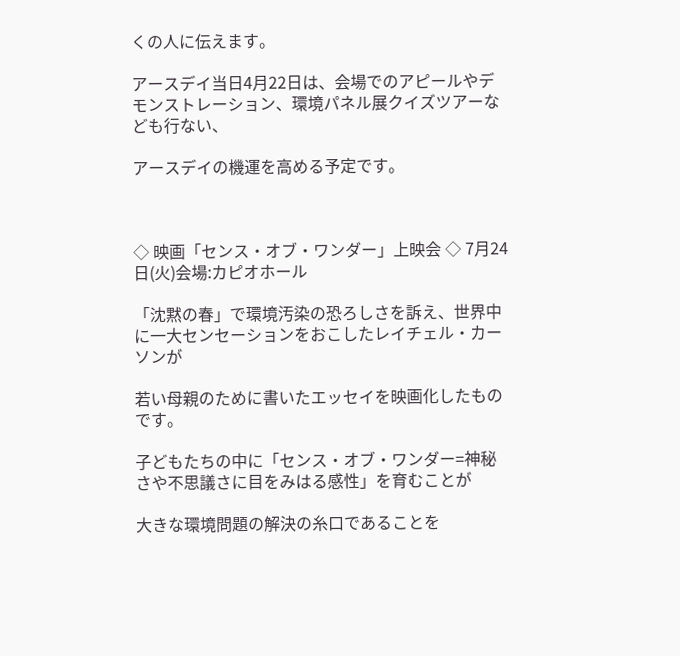くの人に伝えます。

アースデイ当日4月22日は、会場でのアピールやデモンストレーション、環境パネル展クイズツアーなども行ない、

アースデイの機運を高める予定です。



◇ 映画「センス・オブ・ワンダー」上映会 ◇ 7月24日(火)会場:カピオホール

「沈黙の春」で環境汚染の恐ろしさを訴え、世界中に一大センセーションをおこしたレイチェル・カーソンが

若い母親のために書いたエッセイを映画化したものです。

子どもたちの中に「センス・オブ・ワンダー=神秘さや不思議さに目をみはる感性」を育むことが

大きな環境問題の解決の糸口であることを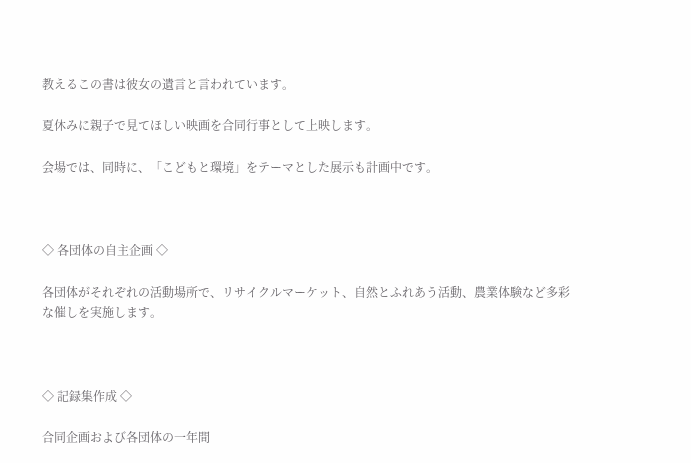教えるこの書は彼女の遺言と言われています。

夏休みに親子で見てほしい映画を合同行事として上映します。

会場では、同時に、「こどもと環境」をテーマとした展示も計画中です。



◇ 各団体の自主企画 ◇

各団体がそれぞれの活動場所で、リサイクルマーケット、自然とふれあう活動、農業体験など多彩な催しを実施します。



◇ 記録集作成 ◇

合同企画および各団体の一年間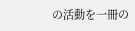の活動を一冊の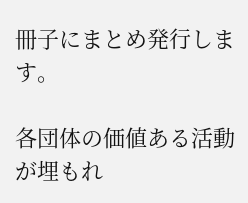冊子にまとめ発行します。

各団体の価値ある活動が埋もれ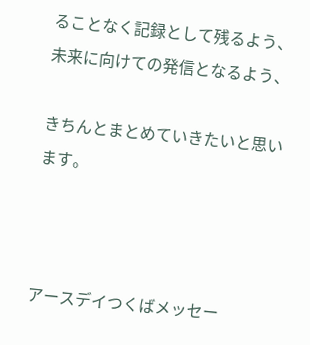ることなく記録として残るよう、未来に向けての発信となるよう、

きちんとまとめていきたいと思います。



アースデイつくばメッセー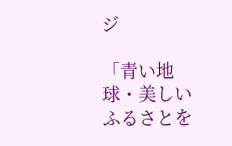ジ

「青い地球・美しいふるさとを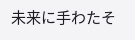未来に手わたそ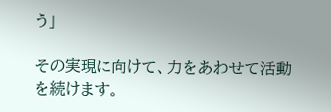う」

その実現に向けて、力をあわせて活動を続けます。